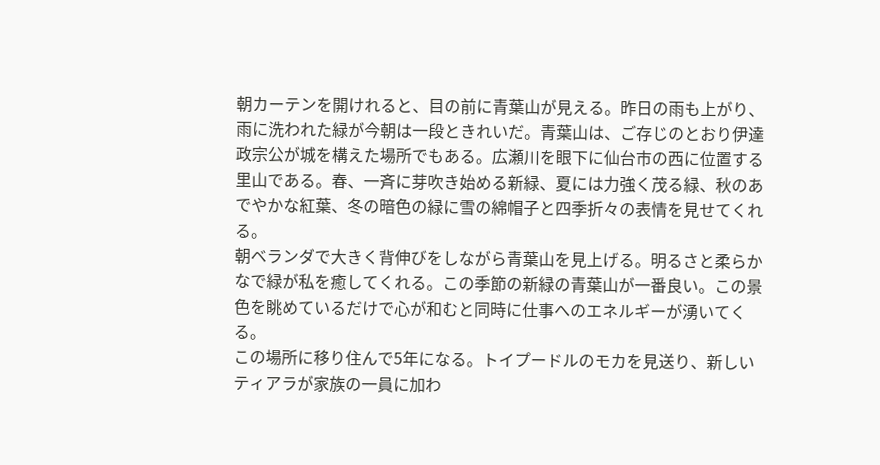朝カーテンを開けれると、目の前に青葉山が見える。昨日の雨も上がり、雨に洗われた緑が今朝は一段ときれいだ。青葉山は、ご存じのとおり伊達政宗公が城を構えた場所でもある。広瀬川を眼下に仙台市の西に位置する里山である。春、一斉に芽吹き始める新緑、夏には力強く茂る緑、秋のあでやかな紅葉、冬の暗色の緑に雪の綿帽子と四季折々の表情を見せてくれる。
朝ベランダで大きく背伸びをしながら青葉山を見上げる。明るさと柔らかなで緑が私を癒してくれる。この季節の新緑の青葉山が一番良い。この景色を眺めているだけで心が和むと同時に仕事へのエネルギーが湧いてくる。
この場所に移り住んで5年になる。トイプードルのモカを見送り、新しいティアラが家族の一員に加わ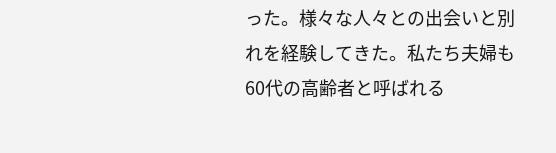った。様々な人々との出会いと別れを経験してきた。私たち夫婦も60代の高齢者と呼ばれる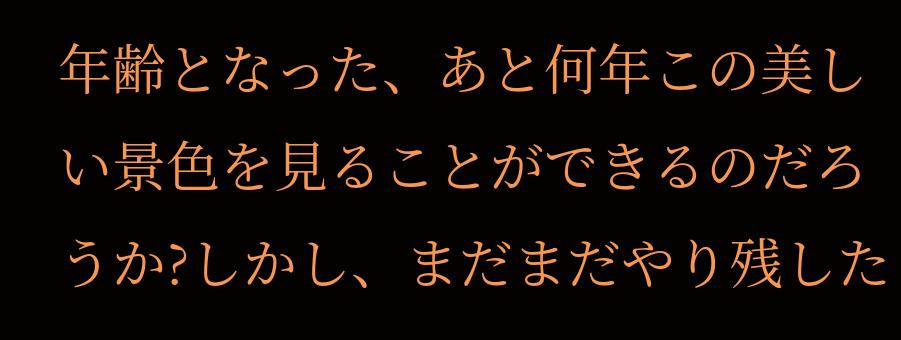年齢となった、あと何年この美しい景色を見ることができるのだろうか?しかし、まだまだやり残した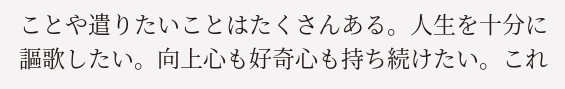ことや遣りたいことはたくさんある。人生を十分に謳歌したい。向上心も好奇心も持ち続けたい。これ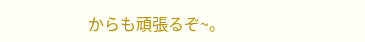からも頑張るぞ~。